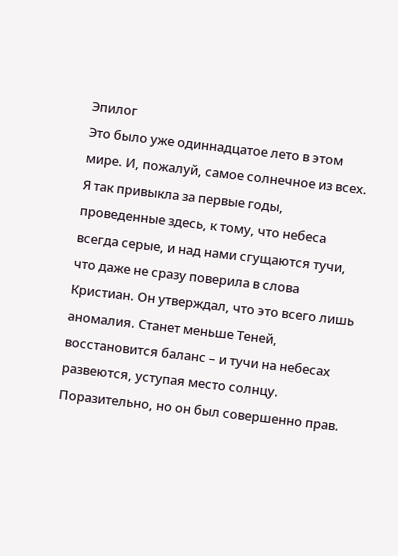Эпилог
Это было уже одиннадцатое лето в этом мире. И, пожалуй, самое солнечное из всех. Я так привыкла за первые годы, проведенные здесь, к тому, что небеса всегда серые, и над нами сгущаются тучи, что даже не сразу поверила в слова Кристиан. Он утверждал, что это всего лишь аномалия. Станет меньше Теней, восстановится баланс – и тучи на небесах развеются, уступая место солнцу. Поразительно, но он был совершенно прав.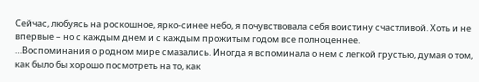Сейчас, любуясь на роскошное, ярко-синее небо, я почувствовала себя воистину счастливой. Хоть и не впервые – но с каждым днем и с каждым прожитым годом все полноценнее.
…Воспоминания о родном мире смазались. Иногда я вспоминала о нем с легкой грустью, думая о том, как было бы хорошо посмотреть на то, как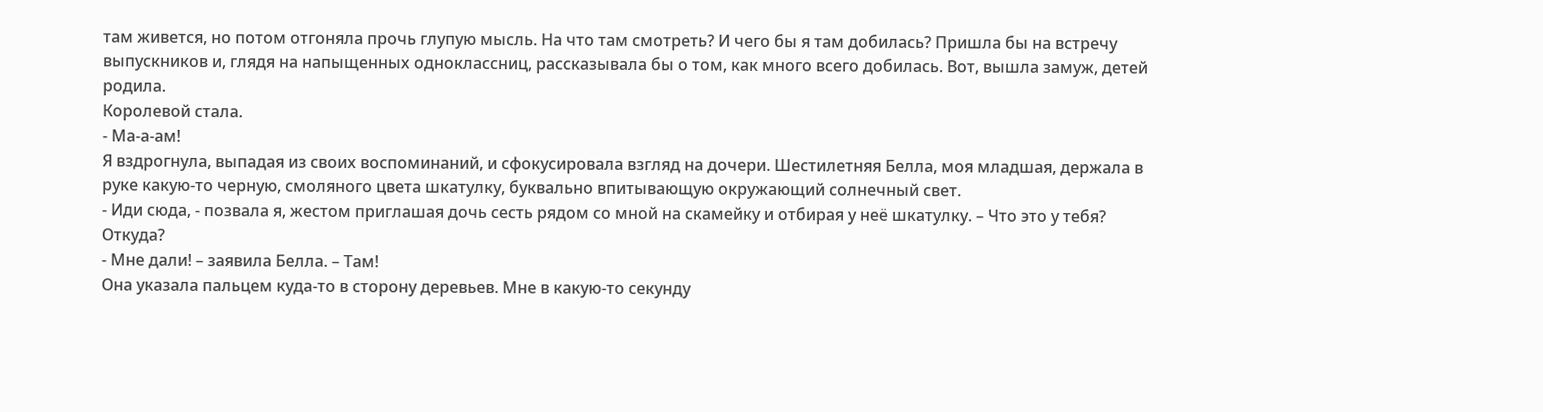там живется, но потом отгоняла прочь глупую мысль. На что там смотреть? И чего бы я там добилась? Пришла бы на встречу выпускников и, глядя на напыщенных одноклассниц, рассказывала бы о том, как много всего добилась. Вот, вышла замуж, детей родила.
Королевой стала.
- Ма-а-ам!
Я вздрогнула, выпадая из своих воспоминаний, и сфокусировала взгляд на дочери. Шестилетняя Белла, моя младшая, держала в руке какую-то черную, смоляного цвета шкатулку, буквально впитывающую окружающий солнечный свет.
- Иди сюда, - позвала я, жестом приглашая дочь сесть рядом со мной на скамейку и отбирая у неё шкатулку. – Что это у тебя? Откуда?
- Мне дали! – заявила Белла. – Там!
Она указала пальцем куда-то в сторону деревьев. Мне в какую-то секунду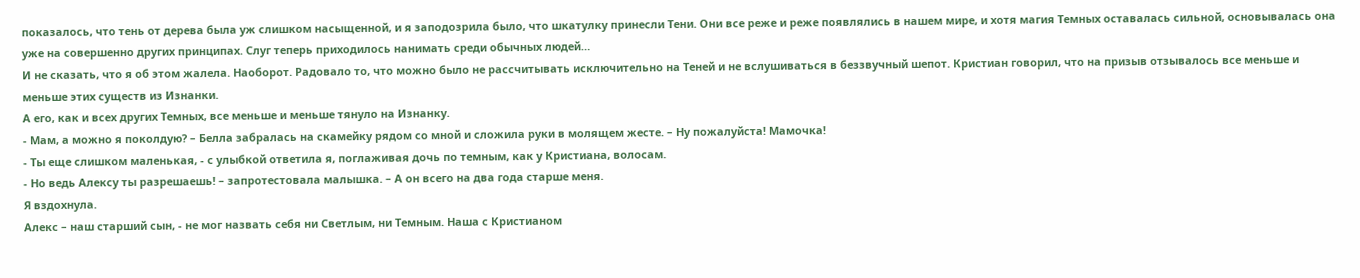показалось, что тень от дерева была уж слишком насыщенной, и я заподозрила было, что шкатулку принесли Тени. Они все реже и реже появлялись в нашем мире, и хотя магия Темных оставалась сильной, основывалась она уже на совершенно других принципах. Слуг теперь приходилось нанимать среди обычных людей…
И не сказать, что я об этом жалела. Наоборот. Радовало то, что можно было не рассчитывать исключительно на Теней и не вслушиваться в беззвучный шепот. Кристиан говорил, что на призыв отзывалось все меньше и меньше этих существ из Изнанки.
А его, как и всех других Темных, все меньше и меньше тянуло на Изнанку.
- Мам, а можно я поколдую? – Белла забралась на скамейку рядом со мной и сложила руки в молящем жесте. – Ну пожалуйста! Мамочка!
- Ты еще слишком маленькая, - с улыбкой ответила я, поглаживая дочь по темным, как у Кристиана, волосам.
- Но ведь Алексу ты разрешаешь! – запротестовала малышка. – А он всего на два года старше меня.
Я вздохнула.
Алекс – наш старший сын, - не мог назвать себя ни Светлым, ни Темным. Наша с Кристианом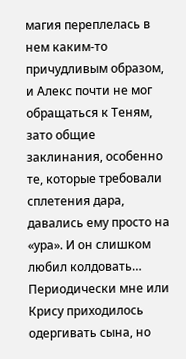магия переплелась в нем каким-то причудливым образом, и Алекс почти не мог обращаться к Теням, зато общие заклинания, особенно те, которые требовали сплетения дара, давались ему просто на «ура». И он слишком любил колдовать… Периодически мне или Крису приходилось одергивать сына, но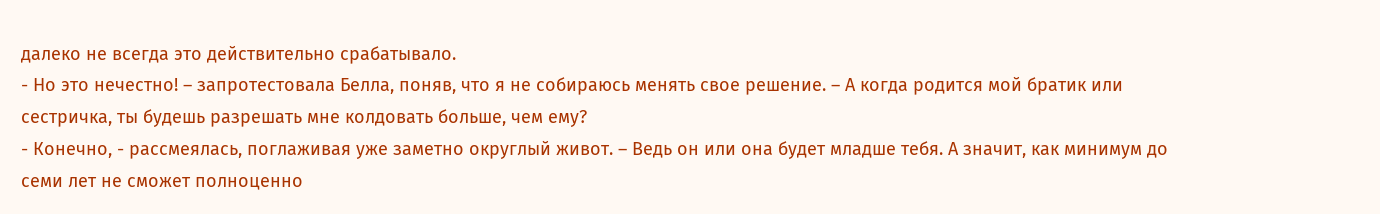далеко не всегда это действительно срабатывало.
- Но это нечестно! – запротестовала Белла, поняв, что я не собираюсь менять свое решение. – А когда родится мой братик или сестричка, ты будешь разрешать мне колдовать больше, чем ему?
- Конечно, - рассмеялась, поглаживая уже заметно округлый живот. – Ведь он или она будет младше тебя. А значит, как минимум до семи лет не сможет полноценно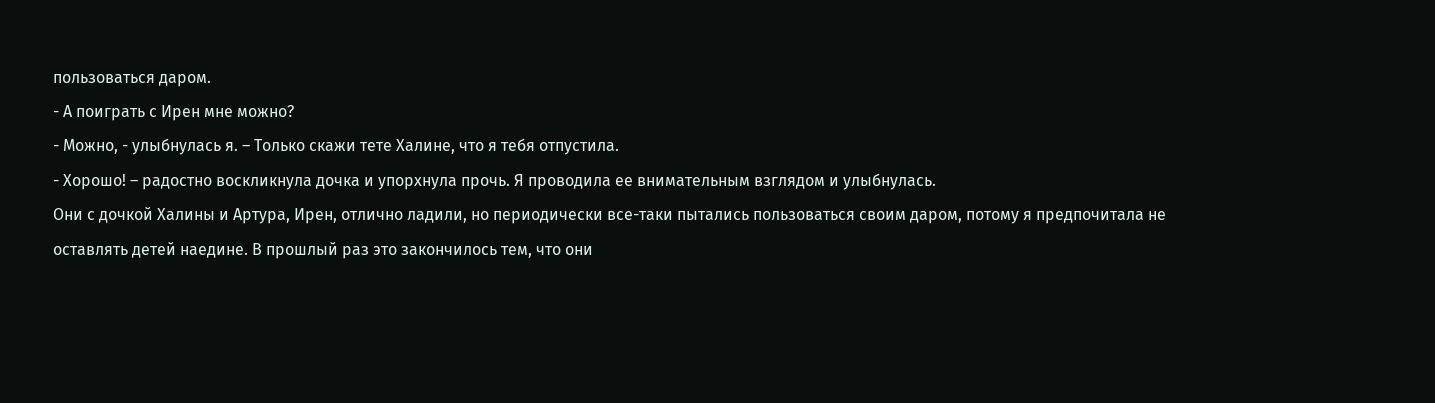пользоваться даром.
- А поиграть с Ирен мне можно?
- Можно, - улыбнулась я. – Только скажи тете Халине, что я тебя отпустила.
- Хорошо! – радостно воскликнула дочка и упорхнула прочь. Я проводила ее внимательным взглядом и улыбнулась.
Они с дочкой Халины и Артура, Ирен, отлично ладили, но периодически все-таки пытались пользоваться своим даром, потому я предпочитала не оставлять детей наедине. В прошлый раз это закончилось тем, что они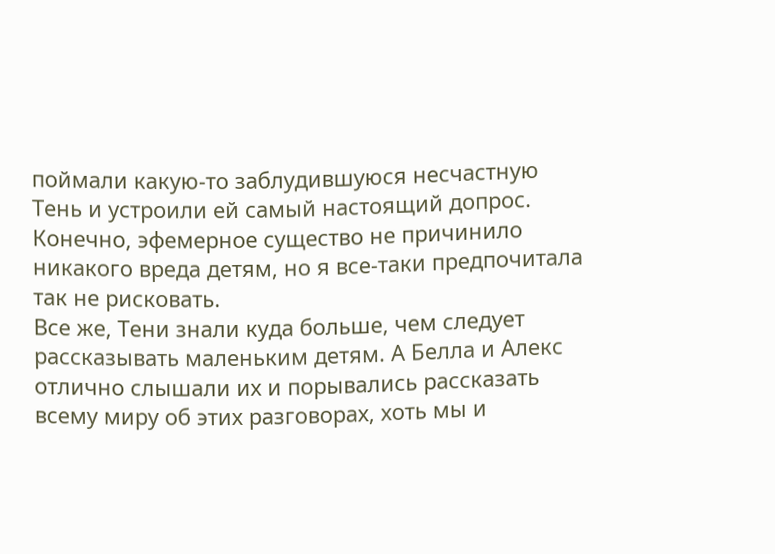поймали какую-то заблудившуюся несчастную Тень и устроили ей самый настоящий допрос. Конечно, эфемерное существо не причинило никакого вреда детям, но я все-таки предпочитала так не рисковать.
Все же, Тени знали куда больше, чем следует рассказывать маленьким детям. А Белла и Алекс отлично слышали их и порывались рассказать всему миру об этих разговорах, хоть мы и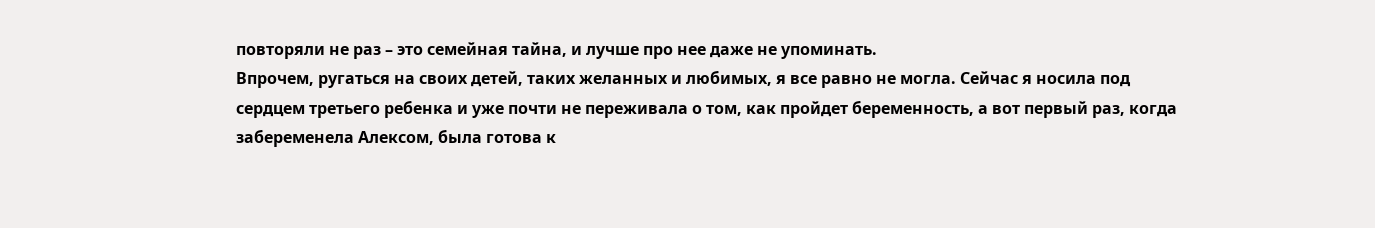повторяли не раз – это семейная тайна, и лучше про нее даже не упоминать.
Впрочем, ругаться на своих детей, таких желанных и любимых, я все равно не могла. Сейчас я носила под сердцем третьего ребенка и уже почти не переживала о том, как пройдет беременность, а вот первый раз, когда забеременела Алексом, была готова к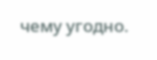чему угодно.